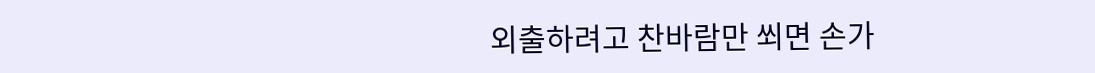외출하려고 찬바람만 쐬면 손가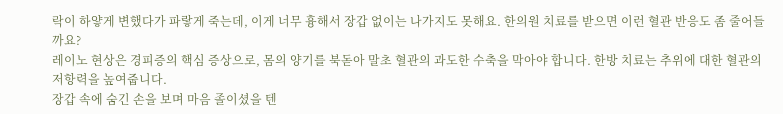락이 하얗게 변했다가 파랗게 죽는데, 이게 너무 흉해서 장갑 없이는 나가지도 못해요. 한의원 치료를 받으면 이런 혈관 반응도 좀 줄어들까요?
레이노 현상은 경피증의 핵심 증상으로, 몸의 양기를 북돋아 말초 혈관의 과도한 수축을 막아야 합니다. 한방 치료는 추위에 대한 혈관의 저항력을 높여줍니다.
장갑 속에 숨긴 손을 보며 마음 졸이셨을 텐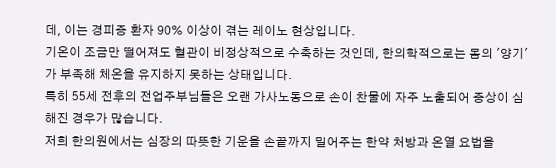데, 이는 경피증 환자 90% 이상이 겪는 레이노 현상입니다.
기온이 조금만 떨어져도 혈관이 비정상적으로 수축하는 것인데, 한의학적으로는 몸의 '양기'가 부족해 체온을 유지하지 못하는 상태입니다.
특히 55세 전후의 전업주부님들은 오랜 가사노동으로 손이 찬물에 자주 노출되어 증상이 심해진 경우가 많습니다.
저희 한의원에서는 심장의 따뜻한 기운을 손끝까지 밀어주는 한약 처방과 온열 요법을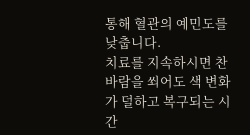통해 혈관의 예민도를 낮춥니다.
치료를 지속하시면 찬바람을 쐬어도 색 변화가 덜하고 복구되는 시간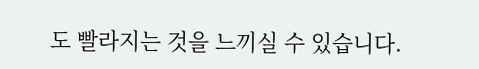도 빨라지는 것을 느끼실 수 있습니다.